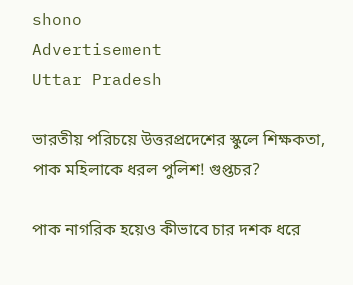shono
Advertisement
Uttar Pradesh

ভারতীয় পরিচয়ে উত্তরপ্রদেশের স্কুলে শিক্ষকতা, পাক মহিলাকে ধরল পুলিশ! গুপ্তচর?

পাক নাগরিক হয়েও কীভাবে চার দশক ধরে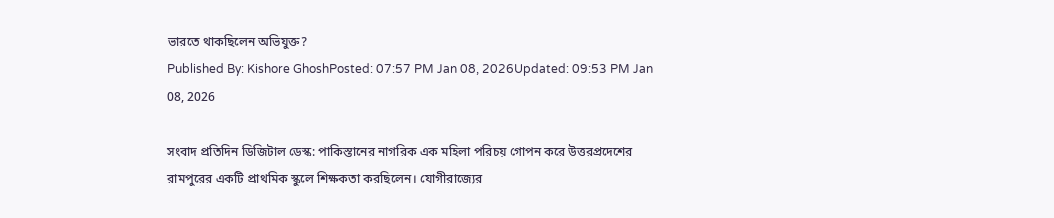ভারতে থাকছিলেন অভিযুক্ত?
Published By: Kishore GhoshPosted: 07:57 PM Jan 08, 2026Updated: 09:53 PM Jan 08, 2026

সংবাদ প্রতিদিন ডিজিটাল ডেস্ক: পাকিস্তানের নাগরিক এক মহিলা পরিচয় গোপন করে উত্তরপ্রদেশের রামপুরের একটি প্রাথমিক স্কুলে শিক্ষকতা করছিলেন। যোগীরাজ্যের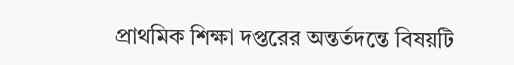প্রাথমিক শিক্ষা দপ্তরের অন্তর্তদন্তে বিষয়টি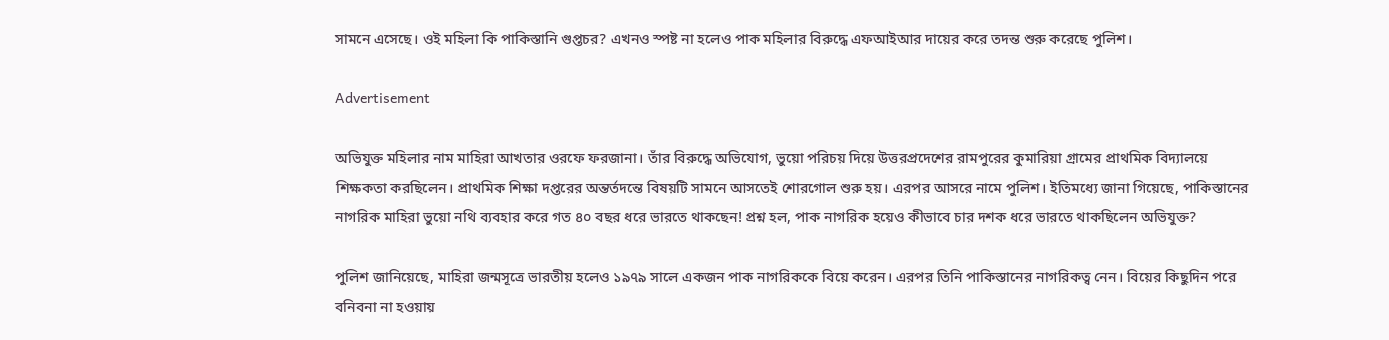সামনে এসেছে। ওই মহিলা কি পাকিস্তানি গুপ্তচর? এখনও স্পষ্ট না হলেও পাক মহিলার বিরুদ্ধে এফআইআর দায়ের করে তদন্ত শুরু করেছে পুলিশ।

Advertisement

অভিযুক্ত মহিলার নাম মাহিরা আখতার ওরফে ফরজানা। তাঁর বিরুদ্ধে অভিযোগ, ভুয়ো পরিচয় দিয়ে উত্তরপ্রদেশের রামপুরের কুমারিয়া গ্রামের প্রাথমিক বিদ্যালয়ে শিক্ষকতা করছিলেন। প্রাথমিক শিক্ষা দপ্তরের অন্তর্তদন্তে বিষয়টি সামনে আসতেই শোরগোল শুরু হয়। এরপর আসরে নামে পুলিশ। ইতিমধ্যে জানা গিয়েছে, পাকিস্তানের নাগরিক মাহিরা ভুয়ো নথি ব্যবহার করে গত ৪০ বছর ধরে ভারতে থাকছেন! প্রশ্ন হল, পাক নাগরিক হয়েও কীভাবে চার দশক ধরে ভারতে থাকছিলেন অভিযুক্ত?

পুলিশ জানিয়েছে, মাহিরা জন্মসূত্রে ভারতীয় হলেও ১৯৭৯ সালে একজন পাক নাগরিককে বিয়ে করেন। এরপর তিনি পাকিস্তানের নাগরিকত্ব নেন। বিয়ের কিছুদিন পরে বনিবনা না হওয়ায়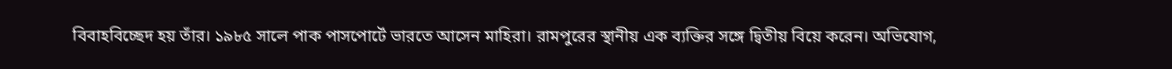বিবাহবিচ্ছেদ হয় তাঁর। ১৯৮৫ সালে পাক পাসপোর্টে ভারতে আসেন মাহিরা। রামপুরের স্থানীয় এক ব্যক্তির সঙ্গে দ্বিতীয় বিয়ে করেন। অভিযোগ,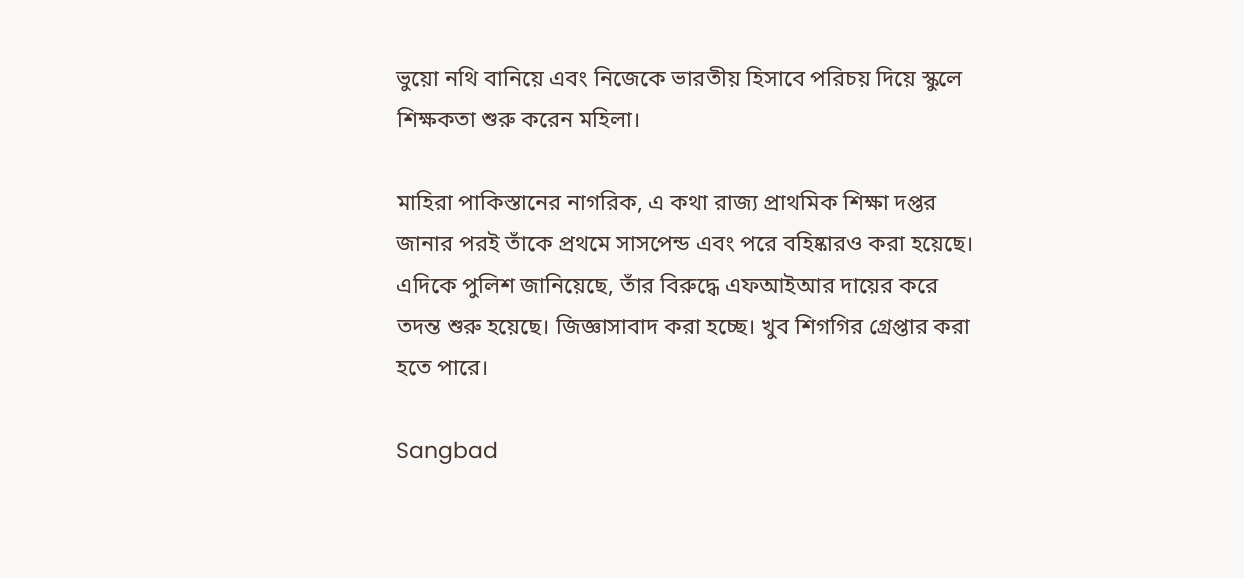ভুয়ো নথি বানিয়ে এবং নিজেকে ভারতীয় হিসাবে পরিচয় দিয়ে স্কুলে শিক্ষকতা শুরু করেন মহিলা।

মাহিরা পাকিস্তানের নাগরিক, এ কথা রাজ্য প্রাথমিক শিক্ষা দপ্তর জানার পরই তাঁকে প্রথমে সাসপেন্ড এবং পরে বহিষ্কারও করা হয়েছে। এদিকে পুলিশ জানিয়েছে, তাঁর বিরুদ্ধে এফআইআর দায়ের করে তদন্ত শুরু হয়েছে। জিজ্ঞাসাবাদ করা হচ্ছে। খুব শিগগির গ্রেপ্তার করা হতে পারে।

Sangbad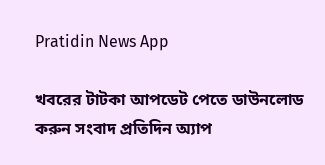Pratidin News App

খবরের টাটকা আপডেট পেতে ডাউনলোড করুন সংবাদ প্রতিদিন অ্যাপ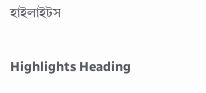হাইলাইটস

Highlights Heading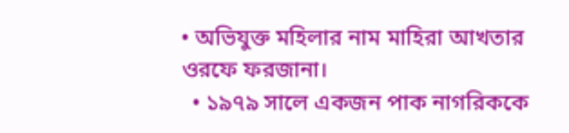• অভিযুক্ত মহিলার নাম মাহিরা আখতার ওরফে ফরজানা।
  • ১৯৭৯ সালে একজন পাক নাগরিককে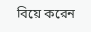বিয়ে করেন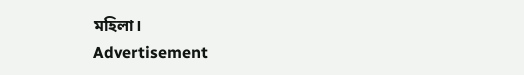মহিলা।
Advertisement